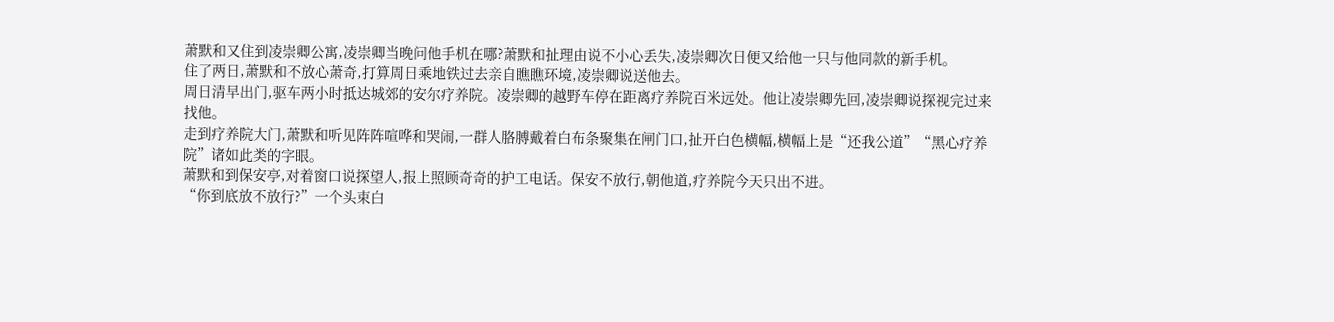萧默和又住到凌崇卿公寓,凌崇卿当晚问他手机在哪?萧默和扯理由说不小心丢失,凌崇卿次日便又给他一只与他同款的新手机。
住了两日,萧默和不放心萧奇,打算周日乘地铁过去亲自瞧瞧环境,凌崇卿说送他去。
周日清早出门,驱车两小时抵达城郊的安尔疗养院。凌崇卿的越野车停在距离疗养院百米远处。他让凌崇卿先回,凌崇卿说探视完过来找他。
走到疗养院大门,萧默和听见阵阵喧哗和哭闹,一群人胳膊戴着白布条聚集在闸门口,扯开白色横幅,横幅上是“还我公道”“黑心疗养院”诸如此类的字眼。
萧默和到保安亭,对着窗口说探望人,报上照顾奇奇的护工电话。保安不放行,朝他道,疗养院今天只出不进。
“你到底放不放行?”一个头束白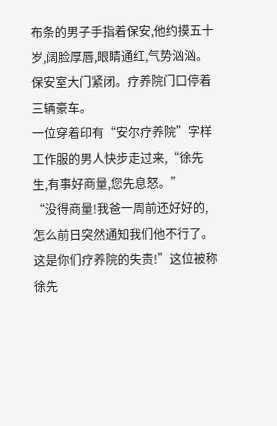布条的男子手指着保安,他约摸五十岁,阔脸厚唇,眼睛通红,气势汹汹。
保安室大门紧闭。疗养院门口停着三辆豪车。
一位穿着印有“安尔疗养院”字样工作服的男人快步走过来,“徐先生,有事好商量,您先息怒。”
“没得商量!我爸一周前还好好的,怎么前日突然通知我们他不行了。这是你们疗养院的失责!”这位被称徐先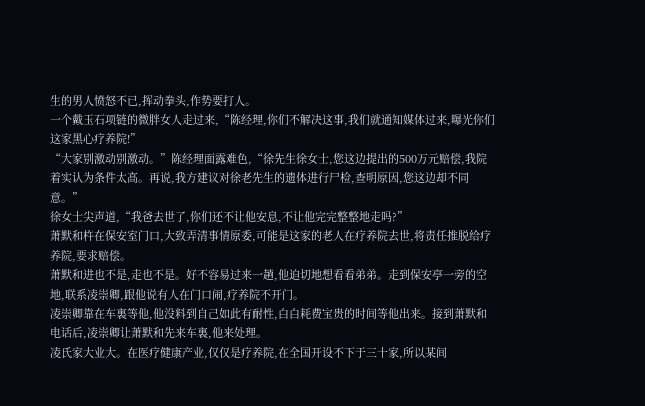生的男人愤怒不已,挥动拳头,作势要打人。
一个戴玉石项链的微胖女人走过来,“陈经理,你们不解决这事,我们就通知媒体过来,曝光你们这家黑心疗养院!”
“大家别激动别激动。”陈经理面露难色,“徐先生徐女士,您这边提出的500万元赔偿,我院着实认为条件太高。再说,我方建议对徐老先生的遗体进行尸检,查明原因,您这边却不同意。”
徐女士尖声道,“我爸去世了,你们还不让他安息,不让他完完整整地走吗?”
萧默和杵在保安室门口,大致弄清事情原委,可能是这家的老人在疗养院去世,将责任推脱给疗养院,要求赔偿。
萧默和进也不是,走也不是。好不容易过来一趟,他迫切地想看看弟弟。走到保安亭一旁的空地,联系凌崇卿,跟他说有人在门口闹,疗养院不开门。
凌崇卿靠在车裏等他,他没料到自己如此有耐性,白白耗费宝贵的时间等他出来。接到萧默和电话后,凌崇卿让萧默和先来车裏,他来处理。
凌氏家大业大。在医疗健康产业,仅仅是疗养院,在全国开设不下于三十家,所以某间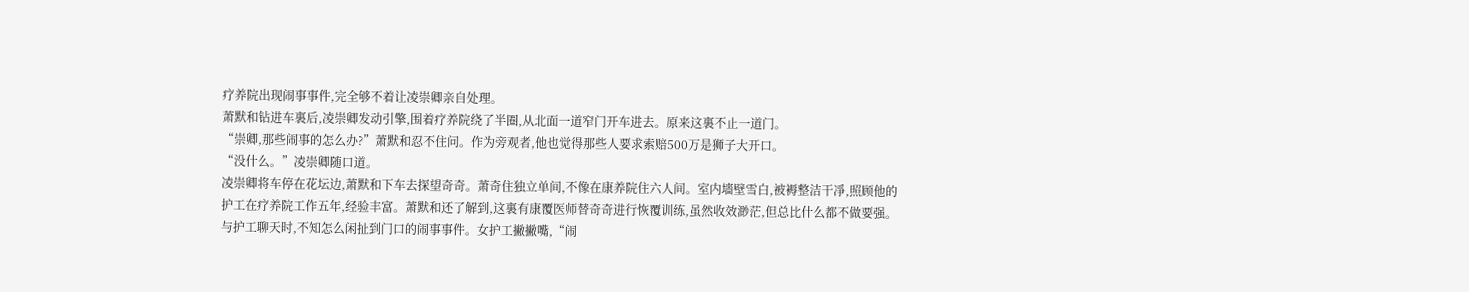疗养院出现闹事事件,完全够不着让凌崇卿亲自处理。
萧默和钻进车裏后,凌崇卿发动引擎,围着疗养院绕了半圈,从北面一道窄门开车进去。原来这裏不止一道门。
“崇卿,那些闹事的怎么办?”萧默和忍不住问。作为旁观者,他也觉得那些人要求索赔500万是狮子大开口。
“没什么。”凌崇卿随口道。
凌崇卿将车停在花坛边,萧默和下车去探望奇奇。萧奇住独立单间,不像在康养院住六人间。室内墻壁雪白,被褥整洁干凈,照顾他的护工在疗养院工作五年,经验丰富。萧默和还了解到,这裏有康覆医师替奇奇进行恢覆训练,虽然收效渺茫,但总比什么都不做要强。
与护工聊天时,不知怎么闲扯到门口的闹事事件。女护工撇撇嘴,“闹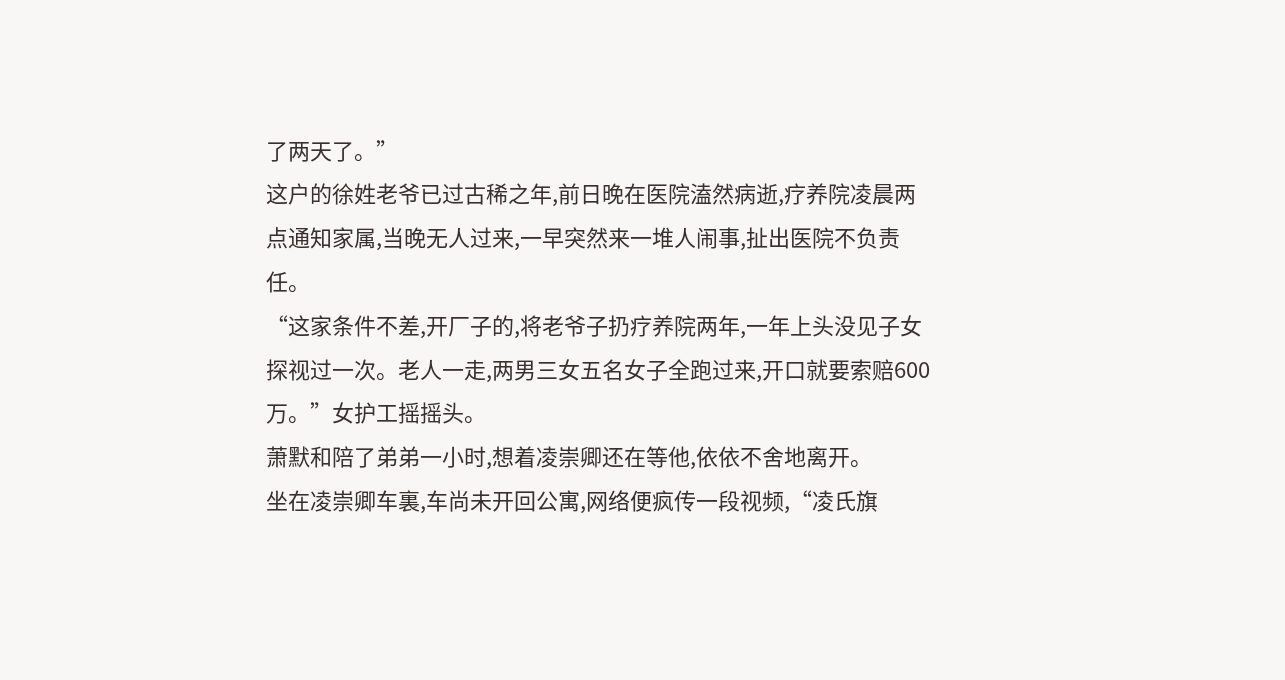了两天了。”
这户的徐姓老爷已过古稀之年,前日晚在医院溘然病逝,疗养院凌晨两点通知家属,当晚无人过来,一早突然来一堆人闹事,扯出医院不负责任。
“这家条件不差,开厂子的,将老爷子扔疗养院两年,一年上头没见子女探视过一次。老人一走,两男三女五名女子全跑过来,开口就要索赔600万。”女护工摇摇头。
萧默和陪了弟弟一小时,想着凌崇卿还在等他,依依不舍地离开。
坐在凌崇卿车裏,车尚未开回公寓,网络便疯传一段视频,“凌氏旗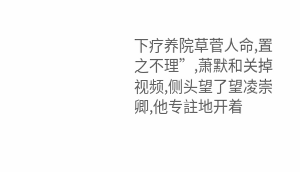下疗养院草菅人命,置之不理”,萧默和关掉视频,侧头望了望凌崇卿,他专註地开着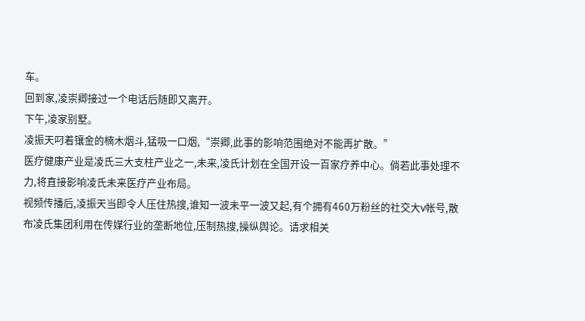车。
回到家,凌崇卿接过一个电话后随即又离开。
下午,凌家别墅。
凌振天叼着镶金的楠木烟斗,猛吸一口烟,“崇卿,此事的影响范围绝对不能再扩散。”
医疗健康产业是凌氏三大支柱产业之一,未来,凌氏计划在全国开设一百家疗养中心。倘若此事处理不力,将直接影响凌氏未来医疗产业布局。
视频传播后,凌振天当即令人压住热搜,谁知一波未平一波又起,有个拥有460万粉丝的社交大v帐号,散布凌氏集团利用在传媒行业的垄断地位,压制热搜,操纵舆论。请求相关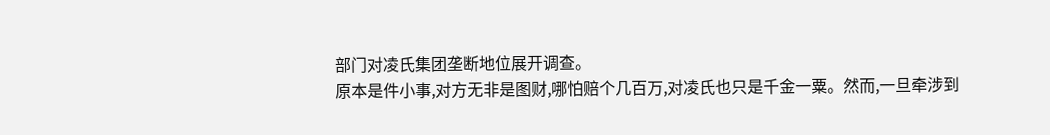部门对凌氏集团垄断地位展开调查。
原本是件小事,对方无非是图财,哪怕赔个几百万,对凌氏也只是千金一粟。然而,一旦牵涉到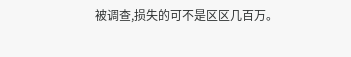被调查,损失的可不是区区几百万。